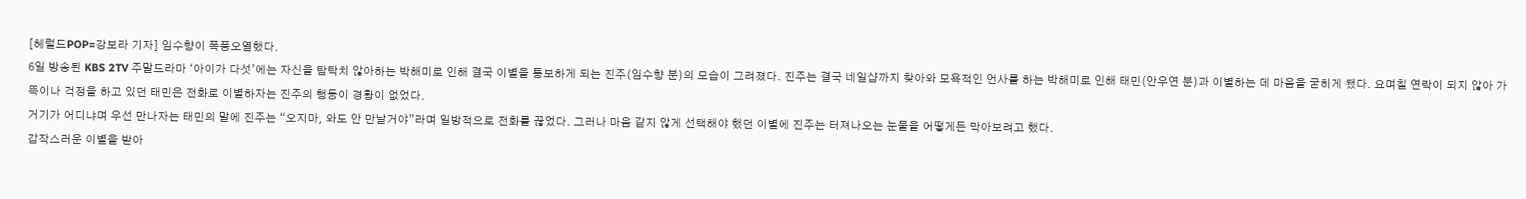[헤럴드POP=강보라 기자] 임수향이 폭풍오열했다.
6일 방송된 KBS 2TV 주말드라마 ‘아이가 다섯’에는 자신을 탐탁치 않아하는 박해미로 인해 결국 이별을 통보하게 되는 진주(임수향 분)의 모습이 그려졌다. 진주는 결국 네일샵까지 찾아와 모욕적인 언사를 하는 박해미로 인해 태민(안우연 분)과 이별하는 데 마음을 굳히게 됐다. 요며칠 연락이 되지 않아 가뜩이나 걱정을 하고 있던 태민은 전화로 이별하자는 진주의 행동이 경황이 없었다.
거기가 어디냐며 우선 만나자는 태민의 말에 진주는 “오지마, 와도 안 만날거야”라며 일방적으로 전화를 끊었다. 그러나 마음 같지 않게 선택해야 했던 이별에 진주는 터져나오는 눈물을 어떻게든 막아보려고 했다.
갑작스러운 이별을 받아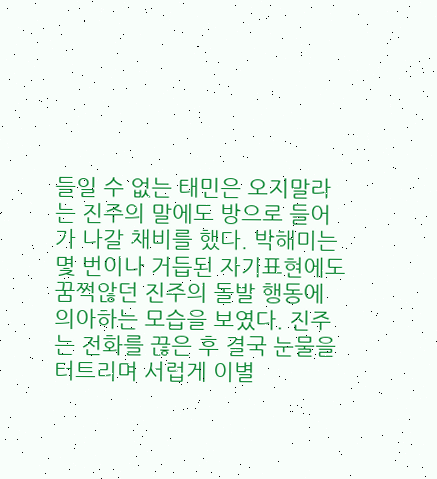들일 수 없는 태민은 오지말라는 진주의 말에도 방으로 들어가 나갈 채비를 했다. 박해미는 몇 번이나 거듭된 자기표현에도 꿈쩍않던 진주의 돌발 행동에 의아하는 모습을 보였다. 진주는 전화를 끊은 후 결국 눈물을 터트리며 서럽게 이별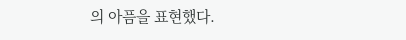의 아픔을 표현했다.